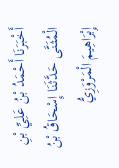أَخْبَرَنَا أَحْمَدُ بْنُ عَلِيِّ بْنِ الْمُثَنَّى حَدَّثَنَا إِسْحَاقُ بْنُ إِبْرَاهِيمَ الْمَرْوَزِيُّ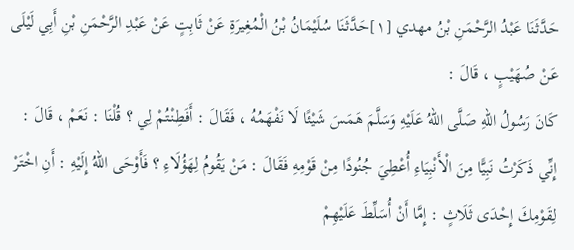حَدَّثَنَا عَبْدُ الرَّحْمَنِ بْنُ مهدي [١]حَدَّثَنَا سُلَيْمَانُ بْنُ الْمُغِيرَةِ عَنْ ثَابِتٍ عَنْ عَبْدِ الرَّحْمَنِ بْنِ أَبِي لَيْلَى عَنْ صُهَيْبٍ ، قَالَ :
كَانَ رَسُولُ اللهِ صَلَّى اللهُ عَلَيْهِ وَسَلَّمَ هَمَسَ شَيْئًا لَا نَفْهَمُهُ ، فَقَالَ : أَفَطِنْتُمْ لِي ؟ قُلْنَا : نَعَمْ ، قَالَ : إِنِّي ذَكَرْتُ نَبِيًّا مِنَ الْأَنْبِيَاءِ أُعْطِيَ جُنُودًا مِنْ قَوْمِهِ فَقَالَ : مَنْ يَقُومُ لِهَؤُلَاءِ ؟ فَأَوْحَى اللهُ إِلَيْهِ : أَنِ اخْتَرْ لِقَوْمِكَ إِحْدَى ثَلَاثٍ : إِمَّا أَنْ أُسَلِّطَ عَلَيْهِمْ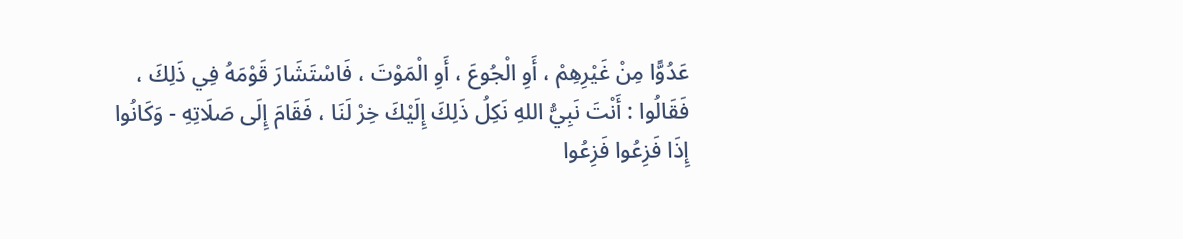عَدُوًّا مِنْ غَيْرِهِمْ ، أَوِ الْجُوعَ ، أَوِ الْمَوْتَ ، فَاسْتَشَارَ قَوْمَهُ فِي ذَلِكَ ، فَقَالُوا : أَنْتَ نَبِيُّ اللهِ نَكِلُ ذَلِكَ إِلَيْكَ خِرْ لَنَا ، فَقَامَ إِلَى صَلَاتِهِ - وَكَانُوا إِذَا فَزِعُوا فَزِعُوا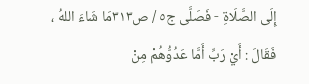إِلَى الصَّلَاةِ - فَصَلَّى ج٥ / ص٣١٣مَا شَاءَ اللهُ ، فَقَالَ : أَيْ رَبِّ أَمَّا عَدُوُّهُمْ مِنْ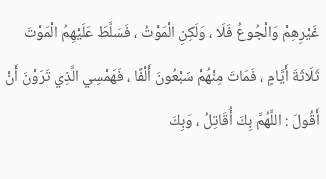غَيْرِهِمْ وَالْجُوعُ فَلَا ، وَلَكِنِ الْمَوْتُ ، فَسَلَّطَ عَلَيْهِمُ الْمَوْتَ ثَلَاثَةَ أَيَّامٍ ، فَمَاتَ مِنْهُمْ سَبْعُونَ أَلْفًا ، فَهَمْسِي الَّذِي تَرَوْنَ أَنْ أَقُولَ : اللَّهُمَّ بِكَ أُقَاتِلُ ، وَبِكَ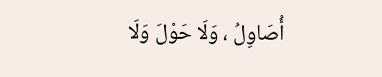أُصَاوِلُ ، وَلَا حَوْلَ وَلَا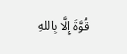قُوَّةَ إِلَّا بِاللهِ